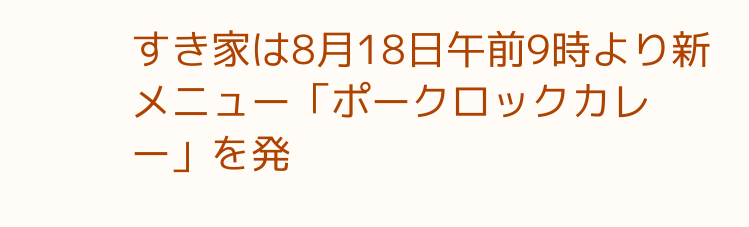すき家は8月18日午前9時より新メニュー「ポークロックカレー」を発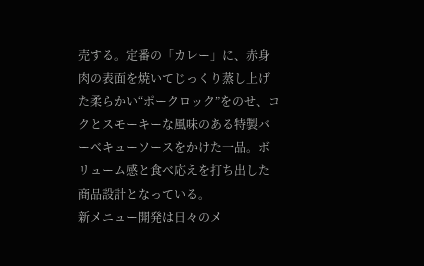売する。定番の「カレー」に、赤身肉の表面を焼いてじっくり蒸し上げた柔らかい“ポークロック”をのせ、コクとスモーキーな風味のある特製バーベキューソースをかけた一品。ボリューム感と食べ応えを打ち出した商品設計となっている。
新メニュー開発は日々のメ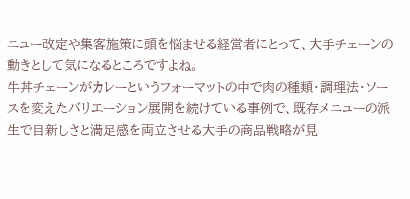ニュー改定や集客施策に頭を悩ませる経営者にとって、大手チェーンの動きとして気になるところですよね。
牛丼チェーンがカレーというフォーマットの中で肉の種類・調理法・ソースを変えたバリエーション展開を続けている事例で、既存メニューの派生で目新しさと満足感を両立させる大手の商品戦略が見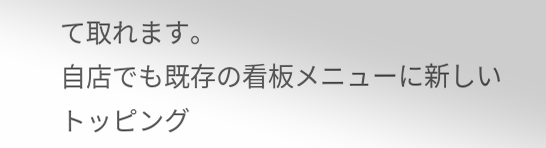て取れます。
自店でも既存の看板メニューに新しいトッピング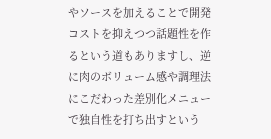やソースを加えることで開発コストを抑えつつ話題性を作るという道もありますし、逆に肉のボリューム感や調理法にこだわった差別化メニューで独自性を打ち出すという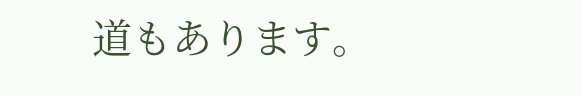道もあります。